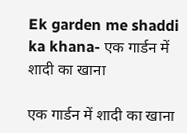Ek garden me shaddi ka khana- एक गार्डन में शादी का खाना

एक गार्डन में शादी का खाना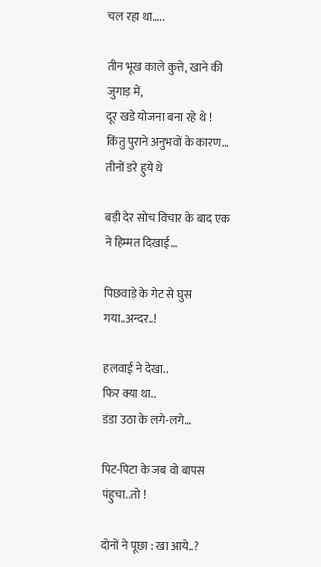चल रहा था…..

तीन भूख काले कुत्ते, खाने की जुगाड़ में,
दूर खडे योजना बना रहे थे !
किंतु पुराने अनुभवों के कारण… तीनों डरे हुये थे

बड़ी देर सोच विचार के बाद एक ने हिम्मत दिखाई…

पिछवाड़े के गेट से घुस गया..अन्दर..!

हलवाई ने देखा..
फिर क्या था..
डंडा उठा के लगे-लगे…

पिट-पिटा के जब वो बापस पंहुचा..तो !

दोनों ने पूछा : खा आये..?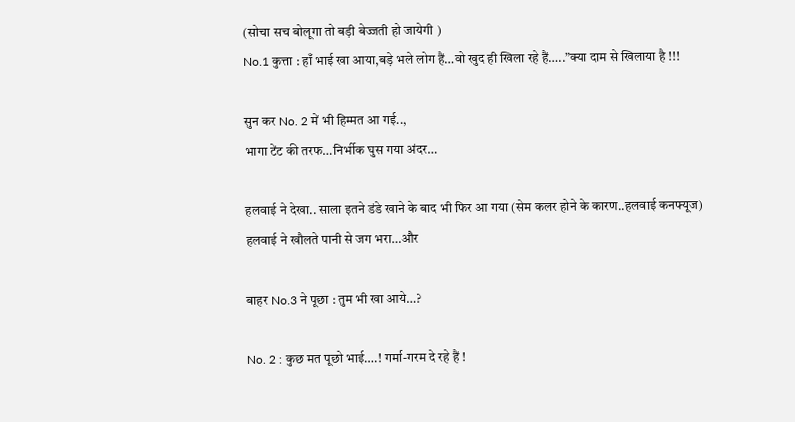(सोचा सच बोलूगा तो बड़ी बेज्जती हो जायेगी )
No.1 कुत्ता : हाँ भाई खा आया,बड़े भले लोग हैं…वो खुद ही खिला रहे हैं…..”क्या दाम से खिलाया है !!!

सुन कर No. 2 में भी हिम्मत आ गई..,
भागा टेंट की तरफ…निर्भीक घुस गया अंदर…

हलवाई ने देखा.. साला इतने डंडे खाने के बाद भी फिर आ गया (सेम कलर होने के कारण..हलवाई कनफ्यूज)
हलवाई ने खौलते पानी से जग भरा…और

बाहर No.3 ने पूछा : तुम भी खा आये…?

No. 2 : कुछ मत पूछो भाई….! गर्मा-गरम दे रहे हैं !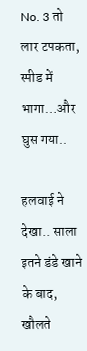No. 3 तो लार टपकता, स्पीड में भागा…और घुस गया..

हलवाई ने देखा.. साला इतने डंडे खाने के बाद, खौलते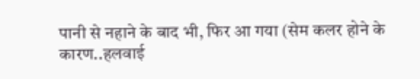पानी से नहाने के बाद भी, फिर आ गया (सेम कलर होने के कारण..हलवाई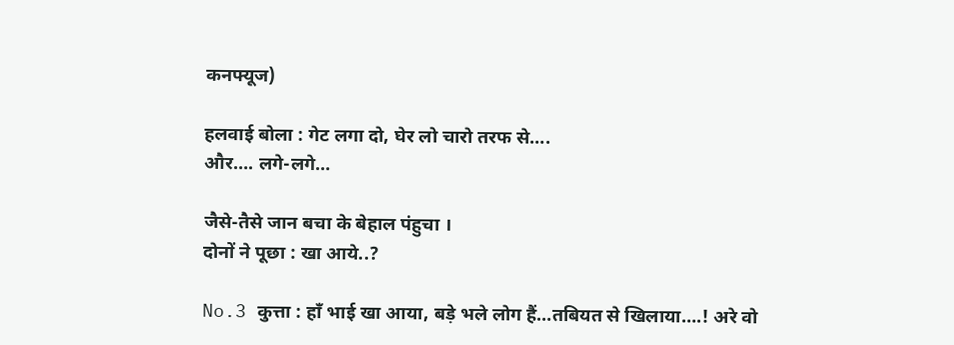कनफ्यूज)

हलवाई बोला : गेट लगा दो, घेर लो चारो तरफ से….
और…. लगे-लगे…

जैसे-तैसे जान बचा के बेहाल पंहुचा ।
दोनों ने पूछा : खा आये..?

No.3 कुत्ता : हाँ भाई खा आया, बड़े भले लोग हैं…तबियत से खिलाया….! अरे वो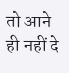तो आने ही नहीं दे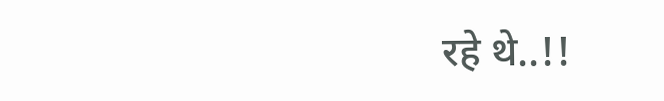रहे थे..!!